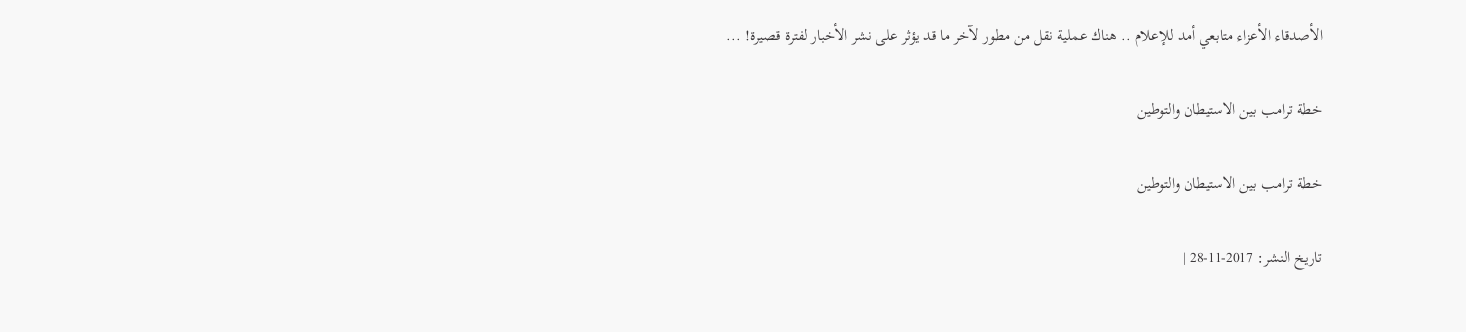الأصدقاء الأعزاء متابعي أمد للإعلام .. هناك عملية نقل من مطور لآخر ما قد يؤثر على نشر الأخبار لفترة قصيرة! ...

خطة ترامب بين الاستيطان والتوطين

خطة ترامب بين الاستيطان والتوطين

تاريخ النشر: 2017-11-28 |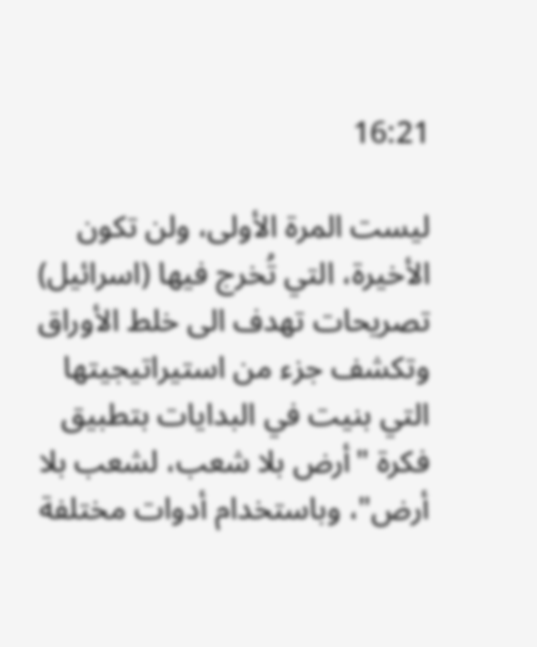16:21

ليست المرة الأولى، ولن تكون الأخيرة، التي تُخرج فيها (اسرائيل) تصريحات تهدف الى خلط الأوراق وتكشف جزء من استيراتيجيتها التي بنيت في البدايات بتطبيق فكرة "أرض بلا شعب، لشعب بلا أرض"، وباستخدام أدوات مختلفة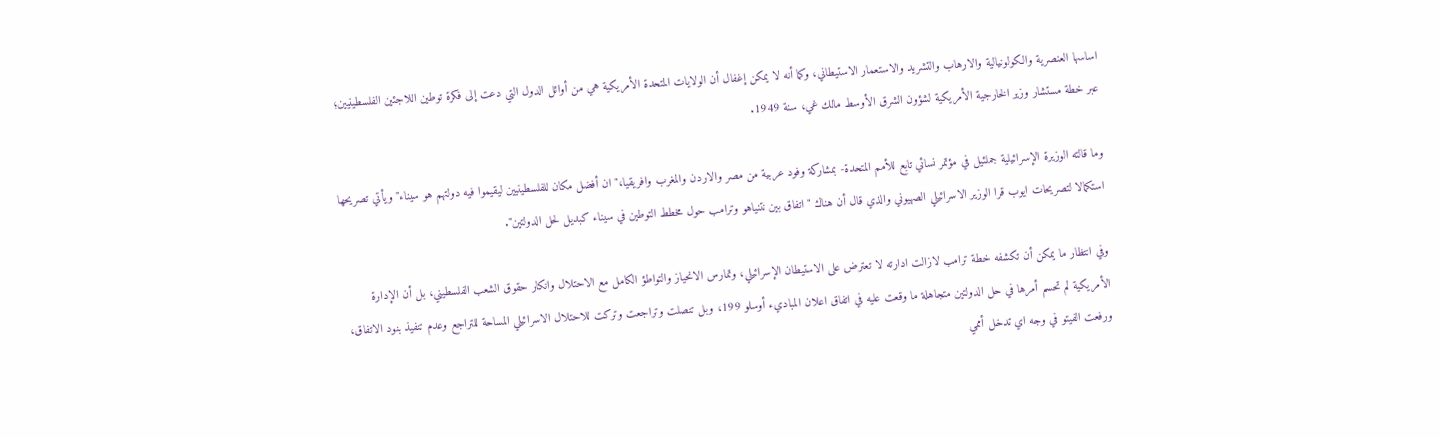اساسها العنصرية والكولونيالية والارهاب والتشريد والاستعمار الاستيطاني، وكما أنه لا يمكن إغفال أن الولايات المتحدة الأمريكية هي من أوائل الدول التي دعت إلى فكرة توطين اللاجئين الفلسطينيين؛ عبر خطة مستشار وزير الخارجية الأمريكية لشؤون الشرق الأوسط مالك غي، سنة 1949.

وما قالته الوزيرة الإسرائيلية جملئيل في مؤتمر نسائي تابع للأمم المتحدة- بمشاركة وفود عربية من مصر والاردن والمغرب وافريقيا،" ان أفضل مكان للفلسطينيين ليقيموا فيه دولتهم هو سيناء" ويأتي تصريحها استكمالا لتصريحات ايوب قرا الوزير الاسرائيلي الصهيوني والذي قال أن هناك "اتفاق بين نتنياهو وترامب حول مخطط التوطين في سيناء كبديل لحل الدولتين".

وفي انتظار ما يمكن أن تكشفه خطة ترامب لازالت ادارته لا تعترض على الاستيطان الإسرائيلي، وتمارس الانحياز والتواطؤ الكامل مع الاحتلال وانكار حقوق الشعب الفلسطيني، بل أن الإدارة الأمريكية لم تحسم أمرها في حل الدولتين متجاهلة ما وقعت عليه في اتفاق اعلان المباديء أوسلو 199، وبل تنصلت وتراجعت وتركت للاحتلال الاسرائيلي المساحة للتراجع وعدم تنفيذ بنود الاتفاق، ورفعت الفيتو في وجه اي تدخل أممي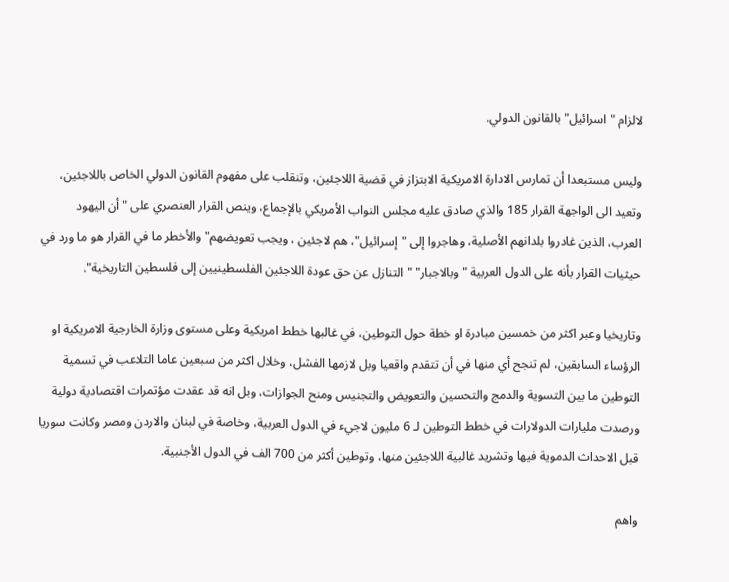لالزام "اسرائيل" بالقانون الدولي.

وليس مستبعدا أن تمارس الادارة الامريكية الابتزاز في قضية اللاجئين، وتنقلب على مفهوم القانون الدولي الخاص باللاجئين، وتعيد الى الواجهة القرار 185 والذي صادق عليه مجلس النواب الأمريكي بالإجماع، وينص القرار العنصري على "أن اليهود العرب، الذين غادروا بلدانهم الأصلية، وهاجروا إلى "إسرائيل"، هم لاجئين ، ويجب تعويضهم" والأخطر ما في القرار هو ما ورد في حيثيات القرار بأنه على الدول العربية "وبالاجبار" " التنازل عن حق عودة اللاجئين الفلسطينيين إلى فلسطين التاريخية".

وتاريخيا وعبر اكثر من خمسين مبادرة او خطة حول التوطين، في غالبها خطط امريكية وعلى مستوى وزارة الخارجية الامريكية او الرؤساء السابقين، لم تنجح أي منها في أن تتقدم واقعيا وبل لازمها الفشل، وخلال اكثر من سبعين عاما التلاعب في تسمية التوطين ما بين التسوية والدمج والتحسين والتعويض والتجنيس ومنح الجوازات، وبل انه قد عقدت مؤتمرات اقتصادية دولية ورصدت مليارات الدولارات في خطط التوطين لـ 6 مليون لاجيء في الدول العربية، وخاصة في لبنان والاردن ومصر وكانت سوريا قبل الاحداث الدموية فيها وتشريد غالبية اللاجئين منها، وتوطين أكثر من 700 الف في الدول الأجنبية.

واهم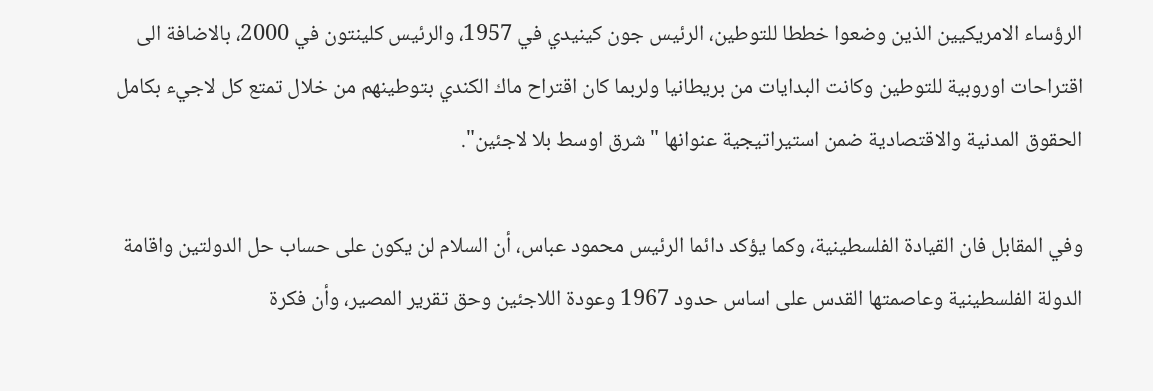الرؤساء الامريكيين الذين وضعوا خططا للتوطين، الرئيس جون كينيدي في 1957، والرئيس كلينتون في 2000، بالاضافة الى اقتراحات اوروبية للتوطين وكانت البدايات من بريطانيا ولربما كان اقتراح ماك الكندي بتوطينهم من خلال تمتع كل لاجيء بكامل الحقوق المدنية والاقتصادية ضمن استيراتيجية عنوانها "شرق اوسط بلا لاجئين".

وفي المقابل فان القيادة الفلسطينية، وكما يؤكد دائما الرئيس محمود عباس، أن السلام لن يكون على حساب حل الدولتين واقامة الدولة الفلسطينية وعاصمتها القدس على اساس حدود 1967 وعودة اللاجئين وحق تقرير المصير، وأن فكرة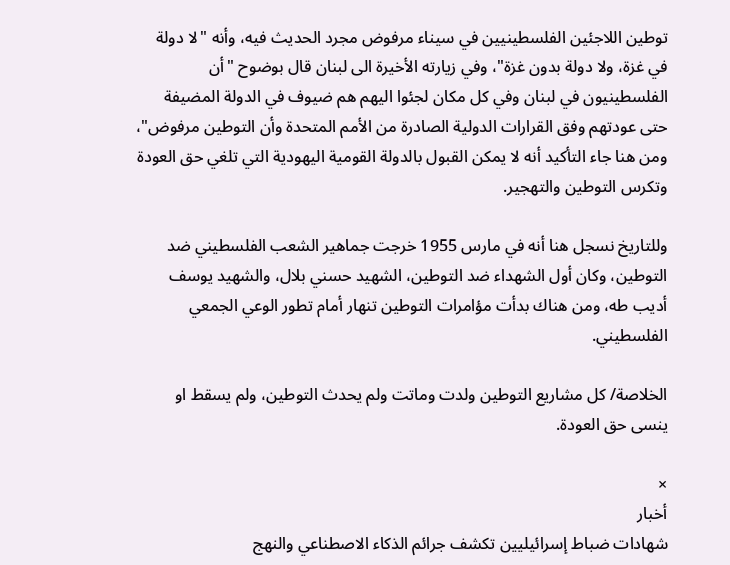توطين اللاجئين الفلسطينيين في سيناء مرفوض مجرد الحديث فيه، وأنه "لا دولة في غزة، ولا دولة بدون غزة"، وفي زيارته الأخيرة الى لبنان قال بوضوح "أن الفلسطينيون في لبنان وفي كل مكان لجئوا اليهم هم ضيوف في الدولة المضيفة حتى عودتهم وفق القرارات الدولية الصادرة من الأمم المتحدة وأن التوطين مرفوض"، ومن هنا جاء التأكيد أنه لا يمكن القبول بالدولة القومية اليهودية التي تلغي حق العودة وتكرس التوطين والتهجير.

وللتاريخ نسجل هنا أنه في مارس 1955 خرجت جماهير الشعب الفلسطيني ضد التوطين، وكان أول الشهداء ضد التوطين، الشهيد حسني بلال، والشهيد يوسف أديب طه، ومن هناك بدأت مؤامرات التوطين تنهار أمام تطور الوعي الجمعي الفلسطيني.

الخلاصة/ كل مشاريع التوطين ولدت وماتت ولم يحدث التوطين، ولم يسقط او ينسى حق العودة.

×
أخبار
شهادات ضباط إسرائيليين تكشف جرائم الذكاء الاصطناعي والنهج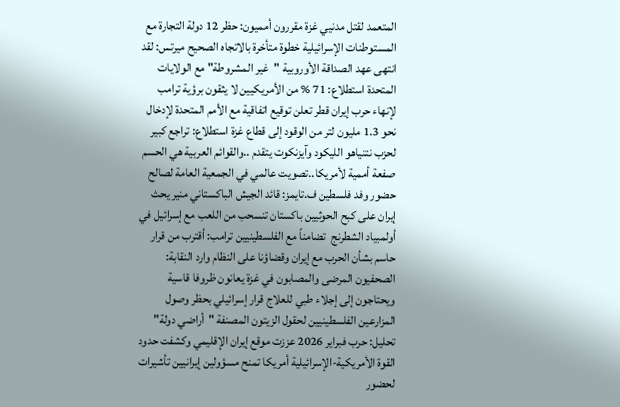المتعمد لقتل مدنيي غزة مقررون أمميون: حظر 12 دولة التجارة مع المستوطنات الإسرائيلية خطوة متأخرة بالاتجاه الصحيح ميرتس: لقد انتهى عهد الصداقة الأوروبية "غير المشروطة" مع الولايات المتحدة استطلاع: 71 % من الأمريكيين لا يثقون برؤية ترامب لإنهاء حرب إيران قطر تعلن توقيع اتفاقية مع الأمم المتحدة لإدخال نحو 1.3 مليون لتر من الوقود إلى قطاع غزة استطلاع: تراجع كبير لحزب نتنياهو الليكود وآيزنكوت يتقدم ..والقوائم العربية هي الحسم صفعة أممية لأمريكا..تصويت عالمي في الجمعية العامة لصالح حضور وفد فلسطين ف.تايمز: قائد الجيش الباكستاني منير يحث إيران على كبح الحوثيين باكستان تنسحب من اللعب مع إسرائيل في أولمبياد الشطرنج  تضامناً مع الفلسطينيين ترامب: أقترب من قرار حاسم بشأن الحرب مع إيران وقضاؤنا على النظام وارد النقابة: الصحفيون المرضى والمصابون في غزة يعانون ظروفا قاسية ويحتاجون إلى إجلاء طبي للعلاج قرار إسرائيلي بحظر وصول المزارعين الفلسطينيين لحقول الزيتون المصنفة "أراضي دولة" تحليل: حرب فبراير 2026 عززت موقع إيران الإقليمي وكشفت حدود القوة الأمريكية-الإسرائيلية أمريكا تمنح مسؤولين إيرانيين تأشيرات لحضور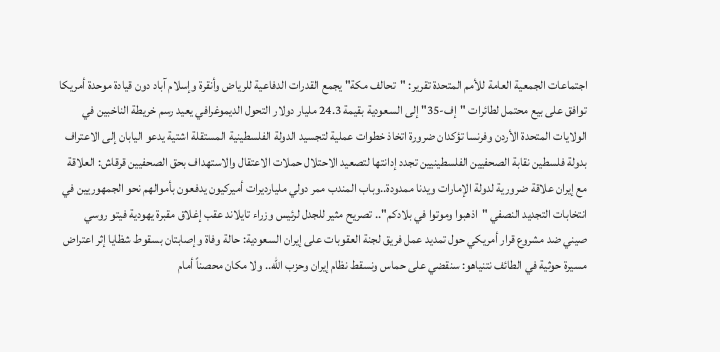اجتماعات الجمعية العامة للأمم المتحدة تقرير: "تحالف مكة" يجمع القدرات الدفاعية للرياض وأنقرة وإسلام آباد دون قيادة موحدة أمريكا توافق على بيع محتمل لطائرات "إف-35" إلى السعودية بقيمة 24.3 مليار دولار التحول الديموغرافي يعيد رسم خريطة الناخبين في الولايات المتحدة الأردن وفرنسا تؤكدان ضرورة اتخاذ خطوات عملية لتجسيد الدولة الفلسطينية المستقلة اشتية يدعو اليابان إلى الاعتراف بدولة فلسطين نقابة الصحفيين الفلسطينيين تجدد إدانتها لتصعيد الاحتلال حملات الاعتقال والاستهداف بحق الصحفيين قرقاش: العلاقة مع إيران علاقة ضرورية لدولة الإمارات ويدنا ممدودة..وباب المندب ممر دولي مليارديرات أميركيون يدفعون بأموالهم نحو الجمهوريين في انتخابات التجديد النصفي "اذهبوا وموتوا في بلادكم".. تصريح مثير للجدل لرئيس وزراء تايلاند عقب إغلاق مقبرة يهودية فيتو روسي صيني ضد مشروع قرار أمريكي حول تمديد عمل فريق لجنة العقوبات على إيران السعودية: حالة وفاة وإصابتان بسقوط شظايا إثر اعتراض مسيرة حوثية في الطائف نتنياهو: سنقضي على حماس ونسقط نظام إيران وحزب الله.. ولا مكان محصناً أمام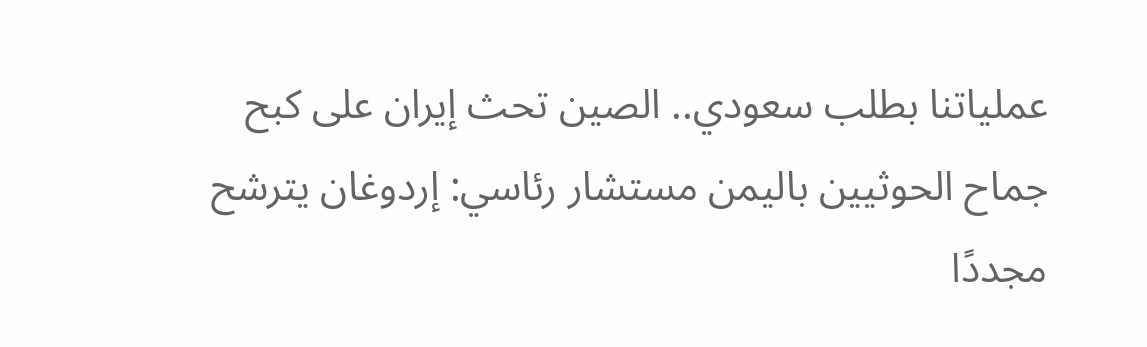عملياتنا بطلب سعودي.. الصين تحث إيران على كبح جماح الحوثيين باليمن مستشار رئاسي: إردوغان يترشح مجددًا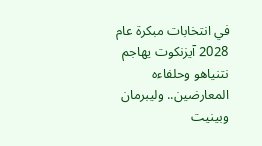في انتخابات مبكرة عام 2028 آيزنكوت يهاجم نتنياهو وحلفاءه المعارضين.. وليبرمان وبينيت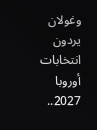وغولان يردون انتخابات أوروبا 2027..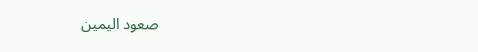صعود اليمين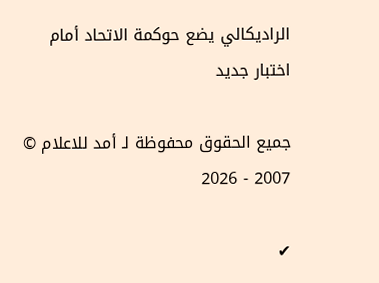الراديكالي يضع حوكمة الاتحاد أمام اختبار جديد

جميع الحقوق محفوظة لـ أمد للاعلام © 2007 - 2026

✔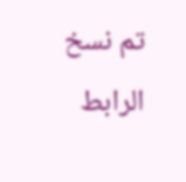تم نسخ الرابط